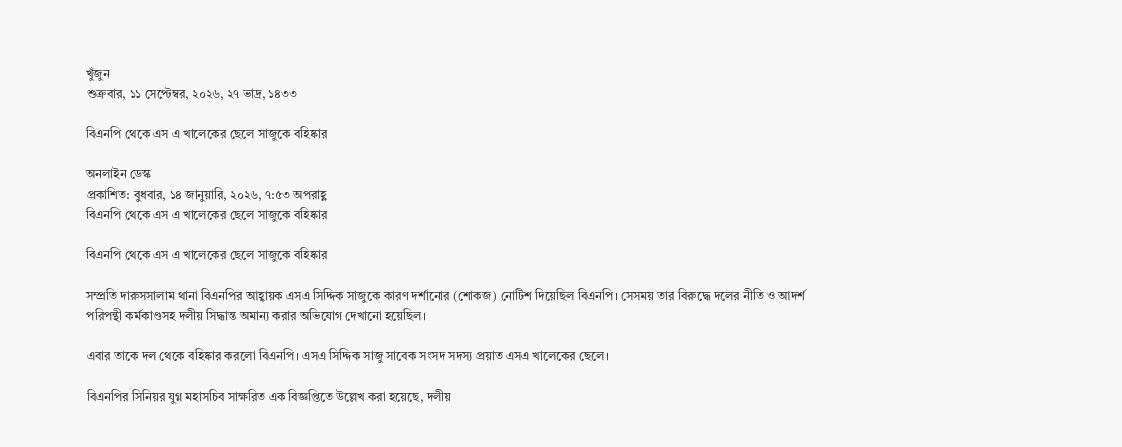খুঁজুন
শুক্রবার, ১১ সেপ্টেম্বর, ২০২৬, ২৭ ভাদ্র, ১৪৩৩

বিএনপি থেকে এস এ খালেকের ছেলে সাজুকে বহিষ্কার

অনলাইন ডেস্ক
প্রকাশিত: বুধবার, ১৪ জানুয়ারি, ২০২৬, ৭:৫৩ অপরাহ্ণ
বিএনপি থেকে এস এ খালেকের ছেলে সাজুকে বহিষ্কার

বিএনপি থেকে এস এ খালেকের ছেলে সাজুকে বহিষ্কার

সম্প্রতি দারুসসালাম থানা বিএনপির আহ্বায়ক এসএ সিদ্দিক সাজুকে কারণ দর্শানোর (শোকজ) নোটিশ দিয়েছিল বিএনপি। সেসময় তার বিরুদ্ধে দলের নীতি ও আদর্শ পরিপন্থী কর্মকাণ্ডসহ দলীয় সিদ্ধান্ত অমান্য করার অভিযোগ দেখানো হয়েছিল।

এবার তাকে দল থেকে বহিষ্কার করলো বিএনপি। এসএ সিদ্দিক সাজু সাবেক সংসদ সদস্য প্রয়াত এসএ খালেকের ছেলে।

বিএনপির সিনিয়র যুগ্ন মহাসচিব সাক্ষরিত এক বিজ্ঞপ্তিতে উল্লেখ করা হয়েছে, দলীয়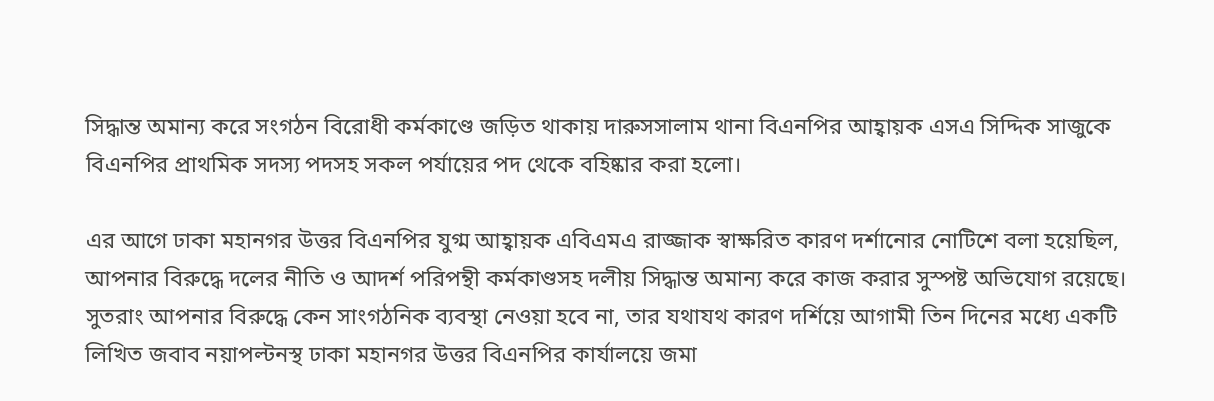সিদ্ধান্ত অমান্য করে সংগঠন বিরোধী কর্মকাণ্ডে জড়িত থাকায় দারুসসালাম থানা বিএনপির আহ্বায়ক এসএ সিদ্দিক সাজুকে বিএনপির প্রাথমিক সদস্য পদসহ সকল পর্যায়ের পদ থেকে বহিষ্কার করা হলো।

এর আগে ঢাকা মহানগর উত্তর বিএনপির যুগ্ম আহ্বায়ক এবিএমএ রাজ্জাক স্বাক্ষরিত কারণ দর্শানোর নোটিশে বলা হয়েছিল, আপনার বিরুদ্ধে দলের নীতি ও আদর্শ পরিপন্থী কর্মকাণ্ডসহ দলীয় সিদ্ধান্ত অমান্য করে কাজ করার সুস্পষ্ট অভিযোগ রয়েছে। সুতরাং আপনার বিরুদ্ধে কেন সাংগঠনিক ব্যবস্থা নেওয়া হবে না, তার যথাযথ কারণ দর্শিয়ে আগামী তিন দিনের মধ্যে একটি লিখিত জবাব নয়াপল্টনস্থ ঢাকা মহানগর উত্তর বিএনপির কার্যালয়ে জমা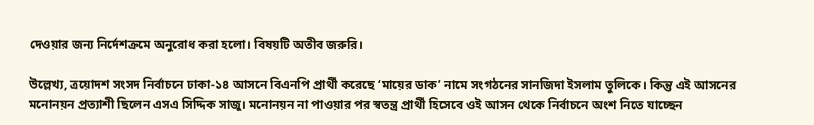দেওয়ার জন্য নির্দেশক্রমে অনুরোধ করা হলো। বিষয়টি অতীব জরুরি।

উল্লেখ্য, ত্রয়োদশ সংসদ নির্বাচনে ঢাকা-১৪ আসনে বিএনপি প্রার্থী করেছে ‘মায়ের ডাক’ নামে সংগঠনের সানজিদা ইসলাম তুলিকে। কিন্তু এই আসনের মনোনয়ন প্রত্যাশী ছিলেন এসএ সিদ্দিক সাজু। মনোনয়ন না পাওয়ার পর স্বতন্ত্র প্রার্থী হিসেবে ওই আসন থেকে নির্বাচনে অংশ নিতে যাচ্ছেন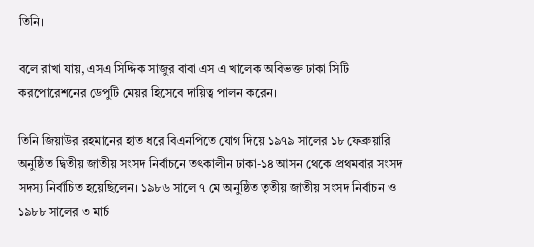তিনি।

বলে রাখা যায়, এসএ সিদ্দিক সাজুর বাবা এস এ খালেক অবিভক্ত ঢাকা সিটি করপোরেশনের ডেপুটি মেয়র হিসেবে দায়িত্ব পালন করেন।

তিনি জিয়াউর রহমানের হাত ধরে বিএনপিতে যোগ দিয়ে ১৯৭৯ সালের ১৮ ফেব্রুয়ারি অনুষ্ঠিত দ্বিতীয় জাতীয় সংসদ নির্বাচনে তৎকালীন ঢাকা-১৪ আসন থেকে প্রথমবার সংসদ সদস্য নির্বাচিত হয়েছিলেন। ১৯৮৬ সালে ৭ মে অনুষ্ঠিত তৃতীয় জাতীয় সংসদ নির্বাচন ও ১৯৮৮ সালের ৩ মার্চ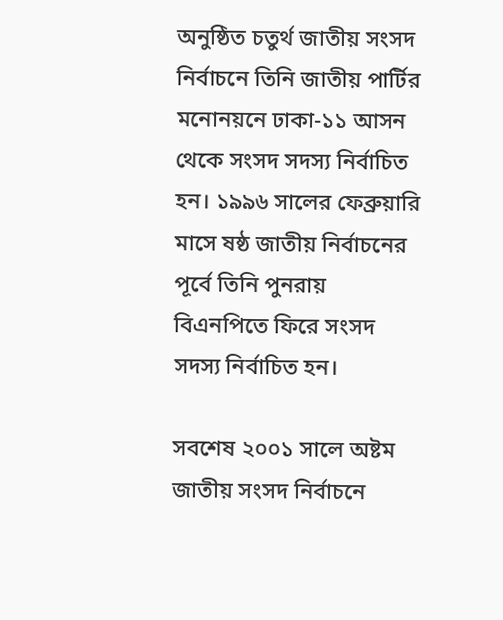অনুষ্ঠিত চতুর্থ জাতীয় সংসদ নির্বাচনে তিনি জাতীয় পার্টির মনোনয়নে ঢাকা-১১ আসন থেকে সংসদ সদস্য নির্বাচিত হন। ১৯৯৬ সালের ফেব্রুয়ারি মাসে ষষ্ঠ জাতীয় নির্বাচনের পূর্বে তিনি পুনরায় বিএনপিতে ফিরে সংসদ সদস্য নির্বাচিত হন।

সবশেষ ২০০১ সালে অষ্টম জাতীয় সংসদ নির্বাচনে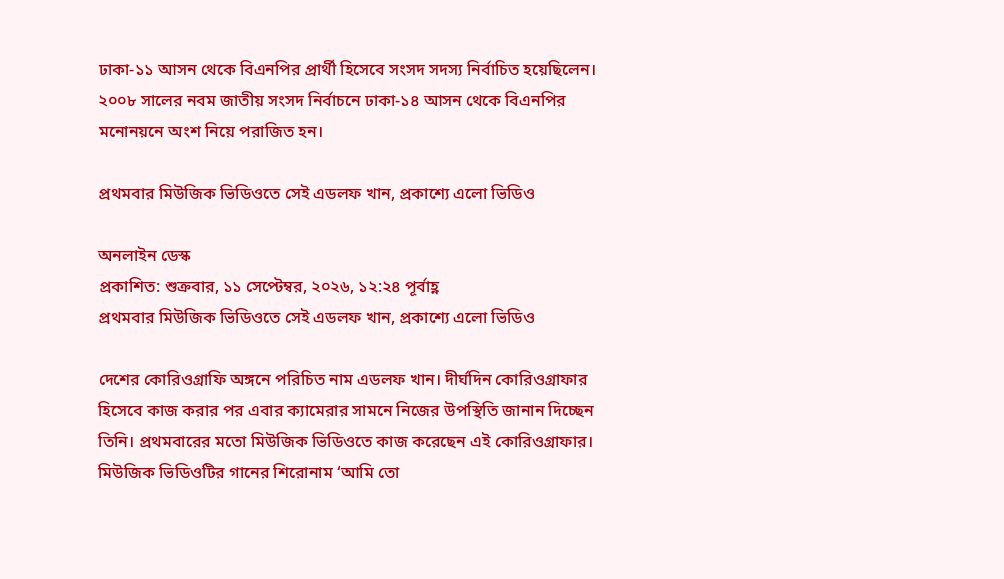ঢাকা-১১ আসন থেকে বিএনপির প্রার্থী হিসেবে সংসদ সদস্য নির্বাচিত হয়েছিলেন। ২০০৮ সালের নবম জাতীয় সংসদ নির্বাচনে ঢাকা-১৪ আসন থেকে বিএনপির মনোনয়নে অংশ নিয়ে পরাজিত হন।

প্রথমবার মিউজিক ভিডিওতে সেই এডলফ খান, প্রকাশ্যে এলো ভিডিও

অনলাইন ডেস্ক
প্রকাশিত: শুক্রবার, ১১ সেপ্টেম্বর, ২০২৬, ১২:২৪ পূর্বাহ্ণ
প্রথমবার মিউজিক ভিডিওতে সেই এডলফ খান, প্রকাশ্যে এলো ভিডিও

দেশের কোরিওগ্রাফি অঙ্গনে পরিচিত নাম এডলফ খান। দীর্ঘদিন কোরিওগ্রাফার হিসেবে কাজ করার পর এবার ক্যামেরার সামনে নিজের উপস্থিতি জানান দিচ্ছেন তিনি। প্রথমবারের মতো মিউজিক ভিডিওতে কাজ করেছেন এই কোরিওগ্রাফার। মিউজিক ভিডিওটির গানের শিরোনাম ‘আমি তো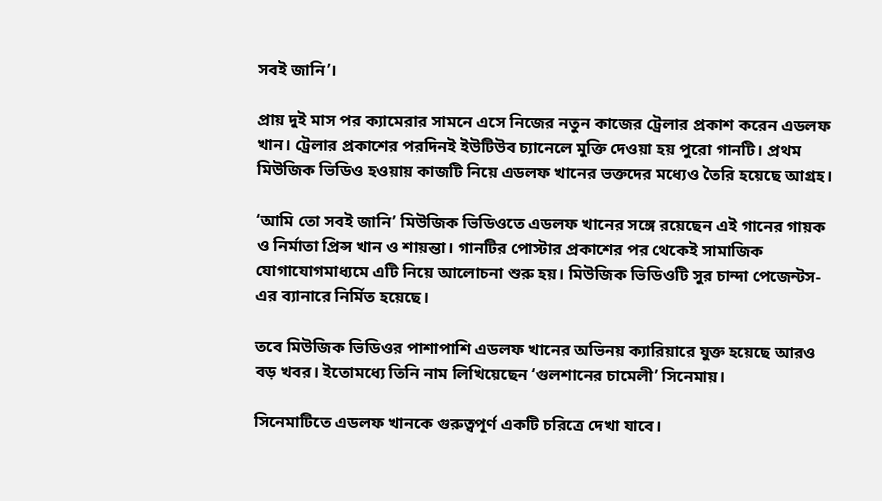সবই জানি’।

প্রায় দুই মাস পর ক্যামেরার সামনে এসে নিজের নতুন কাজের ট্রেলার প্রকাশ করেন এডলফ খান। ট্রেলার প্রকাশের পরদিনই ইউটিউব চ্যানেলে মুক্তি দেওয়া হয় পুরো গানটি। প্রথম মিউজিক ভিডিও হওয়ায় কাজটি নিয়ে এডলফ খানের ভক্তদের মধ্যেও তৈরি হয়েছে আগ্রহ।

‘আমি তো সবই জানি’ মিউজিক ভিডিওতে এডলফ খানের সঙ্গে রয়েছেন এই গানের গায়ক ও নির্মাতা প্রিন্স খান ও শায়ন্তা। গানটির পোস্টার প্রকাশের পর থেকেই সামাজিক যোগাযোগমাধ্যমে এটি নিয়ে আলোচনা শুরু হয়। মিউজিক ভিডিওটি সুর চান্দা পেজেন্টস-এর ব্যানারে নির্মিত হয়েছে।

তবে মিউজিক ভিডিওর পাশাপাশি এডলফ খানের অভিনয় ক্যারিয়ারে যুক্ত হয়েছে আরও বড় খবর। ইতোমধ্যে তিনি নাম লিখিয়েছেন ‘গুলশানের চামেলী’ সিনেমায়।

সিনেমাটিতে এডলফ খানকে গুরুত্বপূর্ণ একটি চরিত্রে দেখা যাবে।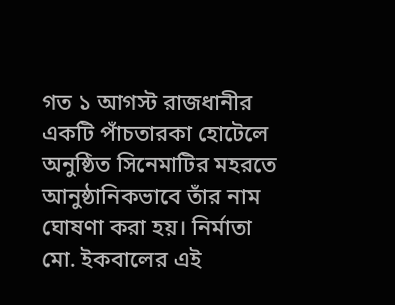গত ১ আগস্ট রাজধানীর একটি পাঁচতারকা হোটেলে অনুষ্ঠিত সিনেমাটির মহরতে আনুষ্ঠানিকভাবে তাঁর নাম ঘোষণা করা হয়। নির্মাতা মো. ইকবালের এই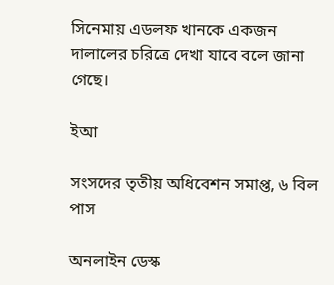সিনেমায় এডলফ খানকে একজন দালালের চরিত্রে দেখা যাবে বলে জানা গেছে।

ইআ

সংসদের তৃতীয় অধিবেশন সমাপ্ত, ৬ বিল পাস

অনলাইন ডেস্ক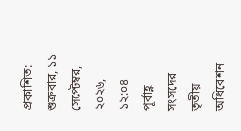প্রকাশিত: শুক্রবার, ১১ সেপ্টেম্বর, ২০২৬, ১২:০৪ পূর্বাহ্ণ
সংসদের তৃতীয় অধিবেশন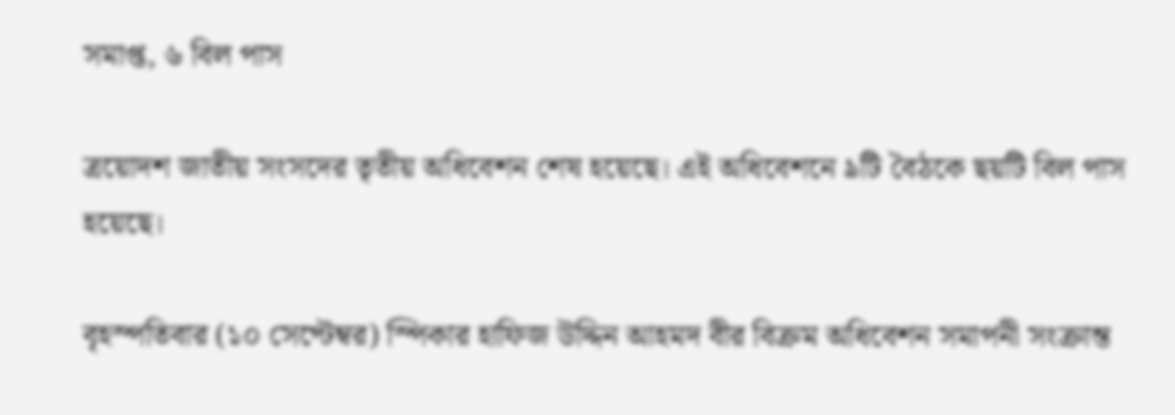সমাপ্ত, ৬ বিল পাস

ত্রয়োদশ জাতীয় সংসদের তৃতীয় অধিবেশন শেষ হয়েছে। এই অধিবেশনে ৯টি বৈঠকে ছয়টি বিল পাস হয়েছে।

বৃহস্পতিবার (১০ সেপ্টেম্বর) স্পিকার হাফিজ উদ্দিন আহমদ বীর বিক্রম অধিবেশন সমাপনী সংক্রান্ত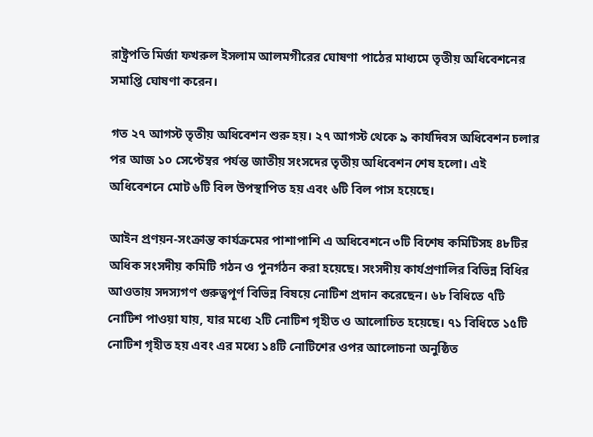রাষ্ট্রপতি মির্জা ফখরুল ইসলাম আলমগীরের ঘোষণা পাঠের মাধ্যমে তৃতীয় অধিবেশনের সমাপ্তি ঘোষণা করেন।

গত ২৭ আগস্ট তৃতীয় অধিবেশন শুরু হয়। ২৭ আগস্ট থেকে ৯ কার্যদিবস অধিবেশন চলার পর আজ ১০ সেপ্টেম্বর পর্যন্ত জাতীয় সংসদের তৃতীয় অধিবেশন শেষ হলো। এই অধিবেশনে মোট ৬টি বিল উপস্থাপিত হয় এবং ৬টি বিল পাস হয়েছে।

আইন প্রণয়ন-সংক্রান্ত কার্যক্রমের পাশাপাশি এ অধিবেশনে ৩টি বিশেষ কমিটিসহ ৪৮টির অধিক সংসদীয় কমিটি গঠন ও পুনর্গঠন করা হয়েছে। সংসদীয় কার্যপ্রণালির বিভিন্ন বিধির আওতায় সদস্যগণ গুরুত্বপূর্ণ বিভিন্ন বিষয়ে নোটিশ প্রদান করেছেন। ৬৮ বিধিতে ৭টি নোটিশ পাওয়া যায়, যার মধ্যে ২টি নোটিশ গৃহীত ও আলোচিত হয়েছে। ৭১ বিধিতে ১৫টি নোটিশ গৃহীত হয় এবং এর মধ্যে ১৪টি নোটিশের ওপর আলোচনা অনুষ্ঠিত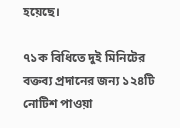হয়েছে।

৭১ক বিধিতে দুই মিনিটের বক্তব্য প্রদানের জন্য ১২৪টি নোটিশ পাওয়া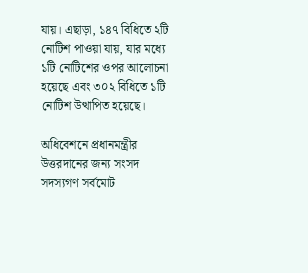যায়। এছাড়া, ১৪৭ বিধিতে ২টি নোটিশ পাওয়া যায়, যার মধ্যে ১টি নোটিশের ওপর আলোচনা হয়েছে এবং ৩০২ বিধিতে ১টি নোটিশ উত্থাপিত হয়েছে।

অধিবেশনে প্রধানমন্ত্রীর উত্তরদানের জন্য সংসদ সদস্যগণ সর্বমোট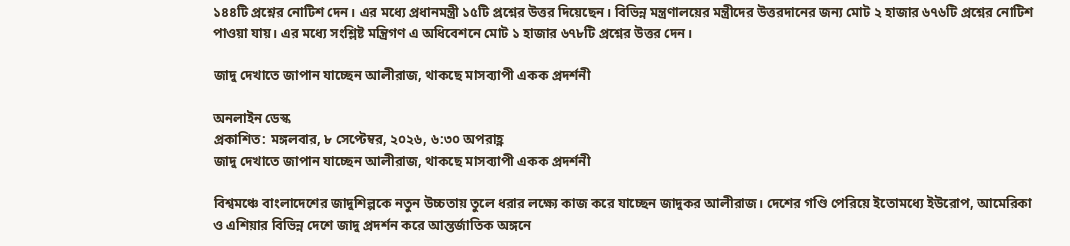১৪৪টি প্রশ্নের নোটিশ দেন। এর মধ্যে প্রধানমন্ত্রী ১৫টি প্রশ্নের উত্তর দিয়েছেন। বিভিন্ন মন্ত্রণালয়ের মন্ত্রীদের উত্তরদানের জন্য মোট ২ হাজার ৬৭৬টি প্রশ্নের নোটিশ পাওয়া যায়। এর মধ্যে সংশ্লিষ্ট মন্ত্রিগণ এ অধিবেশনে মোট ১ হাজার ৬৭৮টি প্রশ্নের উত্তর দেন।

জাদু দেখাতে জাপান যাচ্ছেন আলীরাজ, থাকছে মাসব্যাপী একক প্রদর্শনী

অনলাইন ডেস্ক
প্রকাশিত: মঙ্গলবার, ৮ সেপ্টেম্বর, ২০২৬, ৬:৩০ অপরাহ্ণ
জাদু দেখাতে জাপান যাচ্ছেন আলীরাজ, থাকছে মাসব্যাপী একক প্রদর্শনী

বিশ্বমঞ্চে বাংলাদেশের জাদুশিল্পকে নতুন উচ্চতায় তুলে ধরার লক্ষ্যে কাজ করে যাচ্ছেন জাদুকর আলীরাজ। দেশের গণ্ডি পেরিয়ে ইতোমধ্যে ইউরোপ, আমেরিকা ও এশিয়ার বিভিন্ন দেশে জাদু প্রদর্শন করে আন্তর্জাতিক অঙ্গনে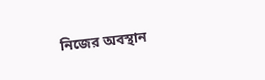নিজের অবস্থান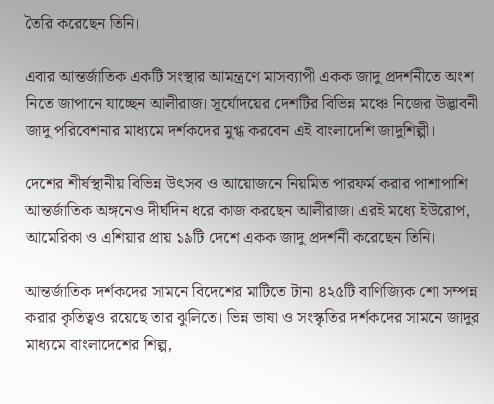তৈরি করেছেন তিনি।

এবার আন্তর্জাতিক একটি সংস্থার আমন্ত্রণে মাসব্যাপী একক জাদু প্রদর্শনীতে অংশ নিতে জাপানে যাচ্ছেন আলীরাজ। সূর্যোদয়ের দেশটির বিভিন্ন মঞ্চে নিজের উদ্ভাবনী জাদু পরিবেশনার মাধ্যমে দর্শকদের মুগ্ধ করবেন এই বাংলাদেশি জাদুশিল্পী।

দেশের শীর্ষস্থানীয় বিভিন্ন উৎসব ও আয়োজনে নিয়মিত পারফর্ম করার পাশাপাশি আন্তর্জাতিক অঙ্গনেও দীর্ঘদিন ধরে কাজ করছেন আলীরাজ। এরই মধ্যে ইউরোপ, আমেরিকা ও এশিয়ার প্রায় ১৯টি দেশে একক জাদু প্রদর্শনী করেছেন তিনি।

আন্তর্জাতিক দর্শকদের সামনে বিদেশের মাটিতে টানা ৪২৫টি বাণিজ্যিক শো সম্পন্ন করার কৃতিত্বও রয়েছে তার ঝুলিতে। ভিন্ন ভাষা ও সংস্কৃতির দর্শকদের সামনে জাদুর মাধ্যমে বাংলাদেশের শিল্প,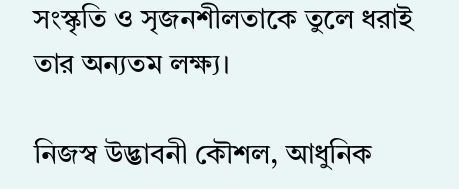সংস্কৃতি ও সৃজনশীলতাকে তুলে ধরাই তার অন্যতম লক্ষ্য।

নিজস্ব উদ্ভাবনী কৌশল, আধুনিক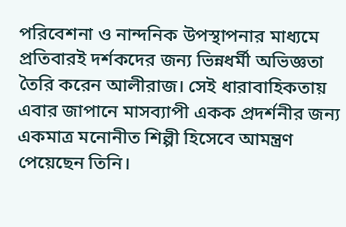পরিবেশনা ও নান্দনিক উপস্থাপনার মাধ্যমে প্রতিবারই দর্শকদের জন্য ভিন্নধর্মী অভিজ্ঞতা তৈরি করেন আলীরাজ। সেই ধারাবাহিকতায় এবার জাপানে মাসব্যাপী একক প্রদর্শনীর জন্য একমাত্র মনোনীত শিল্পী হিসেবে আমন্ত্রণ পেয়েছেন তিনি।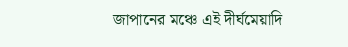জাপানের মঞ্চে এই দীর্ঘমেয়াদি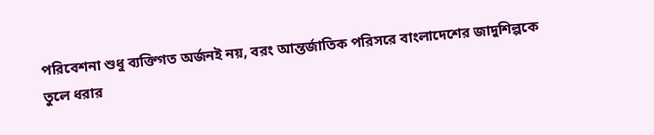পরিবেশনা শুধু ব্যক্তিগত অর্জনই নয়, বরং আন্তর্জাতিক পরিসরে বাংলাদেশের জাদুশিল্পকে তুলে ধরার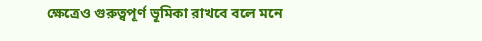ক্ষেত্রেও গুরুত্বপূর্ণ ভূমিকা রাখবে বলে মনে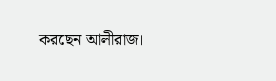করছেন আলীরাজ।